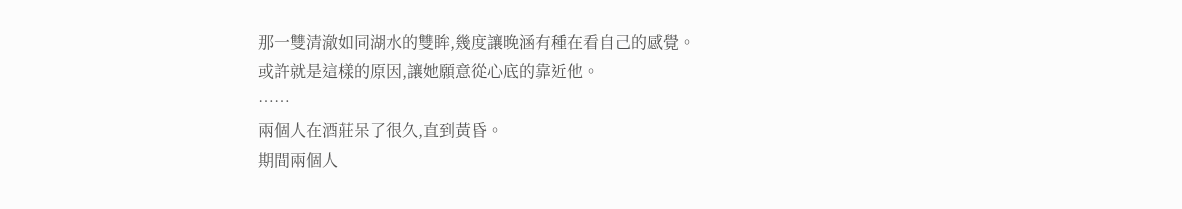那一雙清澈如同湖水的雙眸,幾度讓晚涵有種在看自己的感覺。
或許就是這樣的原因,讓她願意從心底的靠近他。
……
兩個人在酒莊呆了很久,直到黃昏。
期間兩個人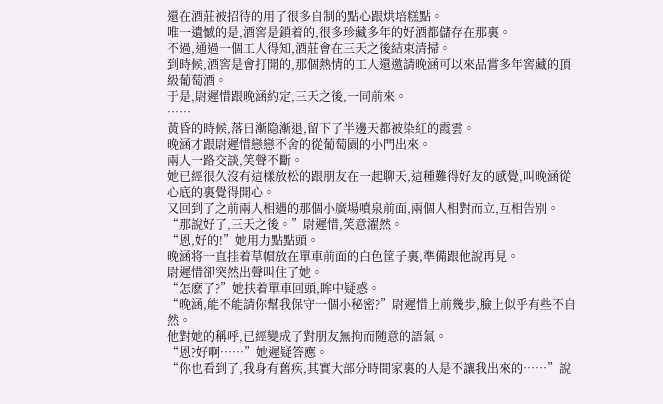還在酒莊被招待的用了很多自制的點心跟烘培糕點。
唯一遺憾的是,酒窖是鎖着的,很多珍藏多年的好酒都儲存在那裏。
不過,通過一個工人得知,酒莊會在三天之後結束清掃。
到時候,酒窖是會打開的,那個熱情的工人還邀請晚涵可以來品嘗多年窖藏的頂級葡萄酒。
于是,尉遲惜跟晚涵約定,三天之後,一同前來。
……
黃昏的時候,落日漸隐漸退,留下了半邊天都被染紅的霞雲。
晚涵才跟尉遲惜戀戀不舍的從葡萄園的小門出來。
兩人一路交談,笑聲不斷。
她已經很久沒有這樣放松的跟朋友在一起聊天,這種難得好友的感覺,叫晚涵從心底的裏覺得開心。
又回到了之前兩人相遇的那個小廣場噴泉前面,兩個人相對而立,互相告别。
“那說好了,三天之後。”尉遲惜,笑意濯然。
“恩,好的!”她用力點點頭。
晚涵将一直挂着草帽放在單車前面的白色筐子裏,準備跟他說再見。
尉遲惜卻突然出聲叫住了她。
“怎麽了?”她扶着單車回頭,眸中疑惑。
“晚涵,能不能請你幫我保守一個小秘密?”尉遲惜上前幾步,臉上似乎有些不自然。
他對她的稱呼,已經變成了對朋友無拘而随意的語氣。
“恩?好啊……”她遲疑答應。
“你也看到了,我身有舊疾,其實大部分時間家裏的人是不讓我出來的……”說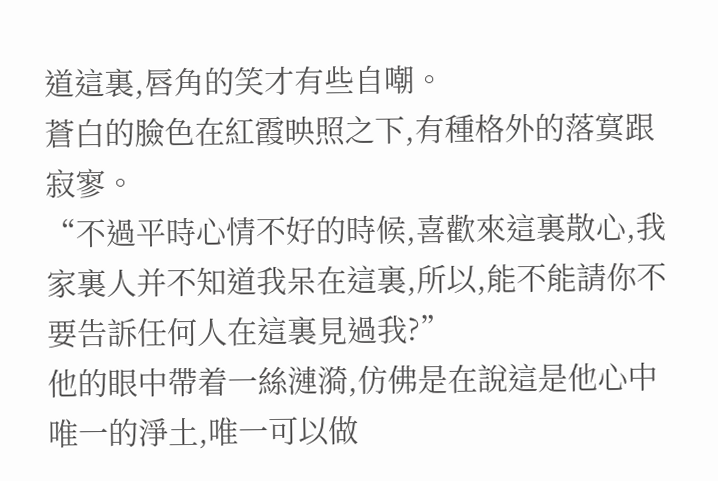道這裏,唇角的笑才有些自嘲。
蒼白的臉色在紅霞映照之下,有種格外的落寞跟寂寥。
“不過平時心情不好的時候,喜歡來這裏散心,我家裏人并不知道我呆在這裏,所以,能不能請你不要告訴任何人在這裏見過我?”
他的眼中帶着一絲漣漪,仿佛是在說這是他心中唯一的淨土,唯一可以做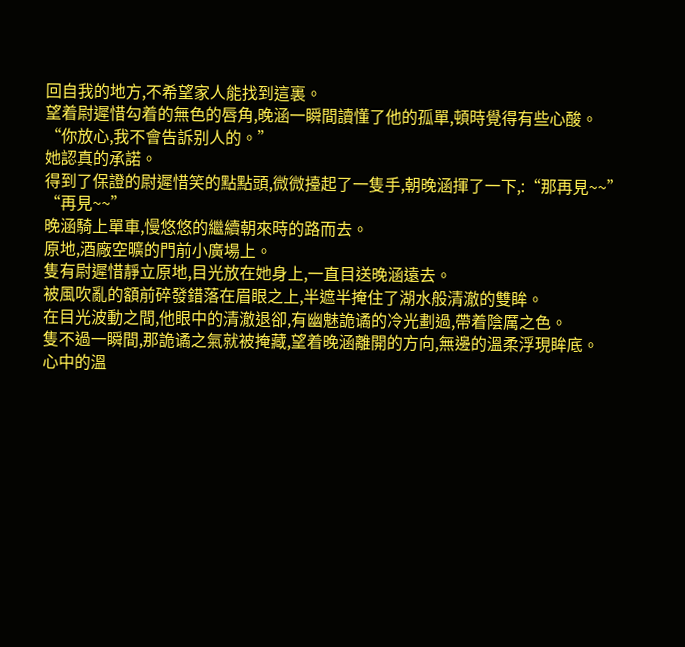回自我的地方,不希望家人能找到這裏。
望着尉遲惜勾着的無色的唇角,晚涵一瞬間讀懂了他的孤單,頓時覺得有些心酸。
“你放心,我不會告訴别人的。”
她認真的承諾。
得到了保證的尉遲惜笑的點點頭,微微擡起了一隻手,朝晚涵揮了一下,:“那再見~~”
“再見~~”
晚涵騎上單車,慢悠悠的繼續朝來時的路而去。
原地,酒廠空曠的門前小廣場上。
隻有尉遲惜靜立原地,目光放在她身上,一直目送晚涵遠去。
被風吹亂的額前碎發錯落在眉眼之上,半遮半掩住了湖水般清澈的雙眸。
在目光波動之間,他眼中的清澈退卻,有幽魅詭谲的冷光劃過,帶着陰厲之色。
隻不過一瞬間,那詭谲之氣就被掩藏,望着晚涵離開的方向,無邊的溫柔浮現眸底。
心中的溫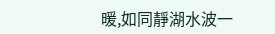暖,如同靜湖水波一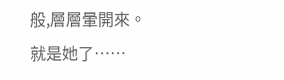般,層層暈開來。
就是她了……